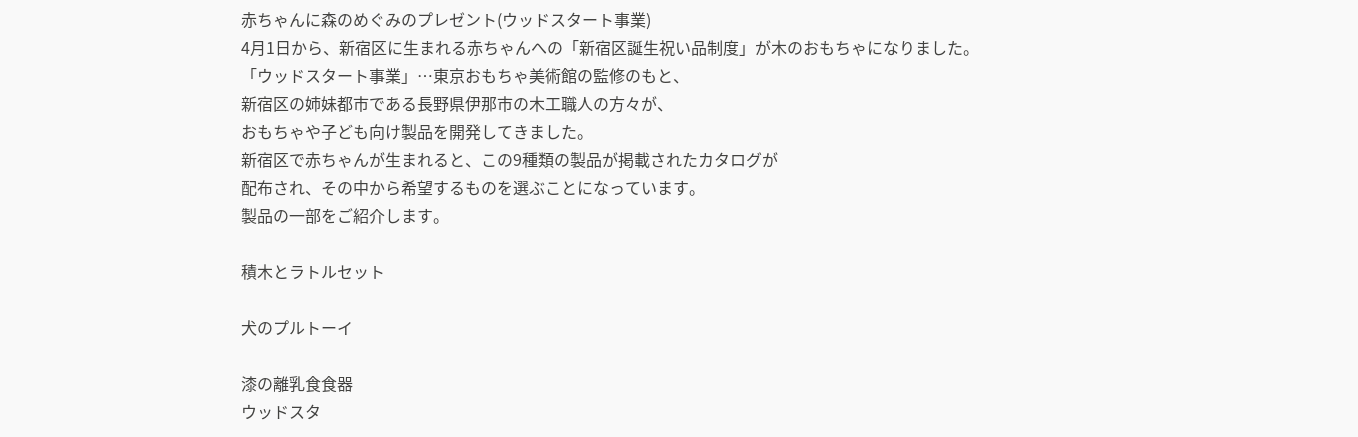赤ちゃんに森のめぐみのプレゼント(ウッドスタート事業)
4月1日から、新宿区に生まれる赤ちゃんへの「新宿区誕生祝い品制度」が木のおもちゃになりました。
「ウッドスタート事業」…東京おもちゃ美術館の監修のもと、
新宿区の姉妹都市である長野県伊那市の木工職人の方々が、
おもちゃや子ども向け製品を開発してきました。
新宿区で赤ちゃんが生まれると、この9種類の製品が掲載されたカタログが
配布され、その中から希望するものを選ぶことになっています。
製品の一部をご紹介します。

積木とラトルセット

犬のプルトーイ

漆の離乳食食器
ウッドスタ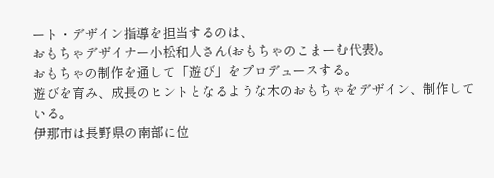ート・デザイン指導を担当するのは、
おもちゃデザイナー小松和人さん(おもちゃのこまーむ代表)。
おもちゃの制作を通して「遊び」をプロデュースする。
遊びを育み、成長のヒントとなるような木のおもちゃをデザイン、制作している。
伊那市は長野県の南部に位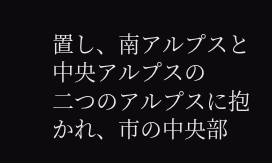置し、南アルプスと中央アルプスの
二つのアルプスに抱かれ、市の中央部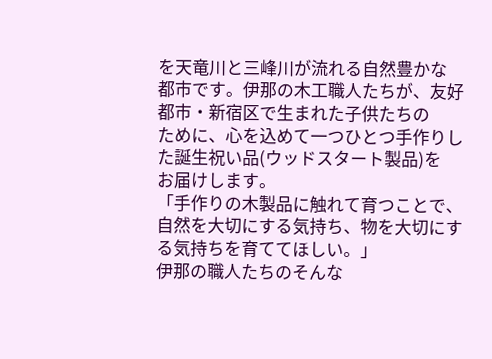を天竜川と三峰川が流れる自然豊かな
都市です。伊那の木工職人たちが、友好都市・新宿区で生まれた子供たちの
ために、心を込めて一つひとつ手作りした誕生祝い品(ウッドスタート製品)を
お届けします。
「手作りの木製品に触れて育つことで、自然を大切にする気持ち、物を大切にする気持ちを育ててほしい。」
伊那の職人たちのそんな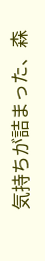気持ちが詰まった、森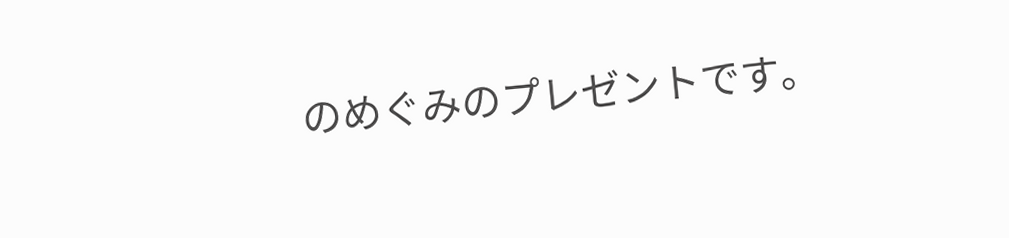のめぐみのプレゼントです。